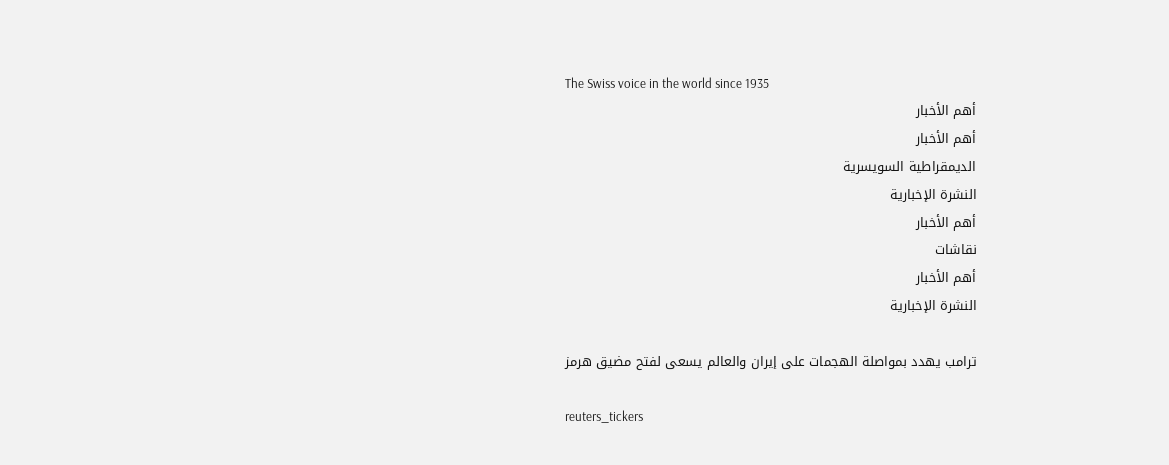The Swiss voice in the world since 1935
أهم الأخبار
أهم الأخبار
الديمقراطية السويسرية
النشرة الإخبارية
أهم الأخبار
نقاشات
أهم الأخبار
النشرة الإخبارية

ترامب يهدد بمواصلة الهجمات على إيران والعالم يسعى لفتح مضيق هرمز

reuters_tickers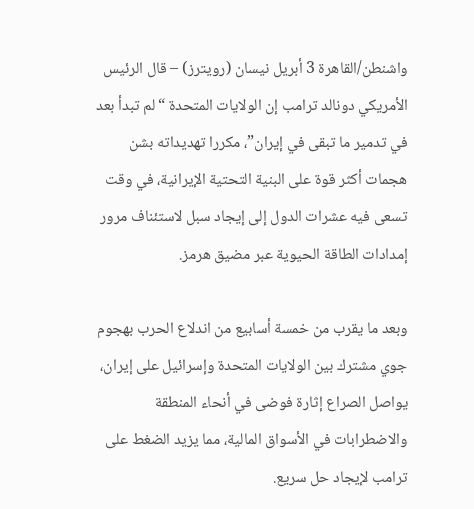واشنطن/القاهرة 3 أبريل نيسان (رويترز) – قال الرئيس الأمريكي دونالد ترامب إن الولايات المتحدة “لم تبدأ بعد في تدمير ما تبقى في إيران”، مكررا تهديداته بشن هجمات أكثر قوة على البنية التحتية الإيرانية، في وقت تسعى فيه عشرات الدول إلى إيجاد سبل لاستئناف مرور إمدادات الطاقة الحيوية عبر مضيق هرمز.

وبعد ما يقرب من خمسة أسابيع من اندلاع الحرب بهجوم جوي مشترك بين الولايات المتحدة وإسرائيل على إيران، يواصل الصراع إثارة فوضى في أنحاء المنطقة والاضطرابات في الأسواق المالية، مما يزيد الضغط على ترامب لإيجاد حل سريع.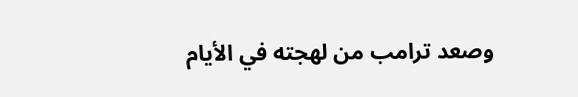وصعد ترامب من لهجته في الأيام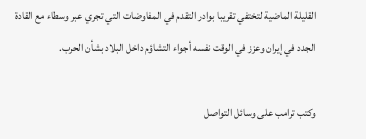القليلة الماضية لتختفي تقريبا بوادر التقدم في المفاوضات التي تجري عبر وسطاء مع القادة الجدد في إيران وعزز في الوقت نفسه أجواء التشاؤم داخل البلاد بشأن الحرب.

وكتب ترامب على وسائل التواصل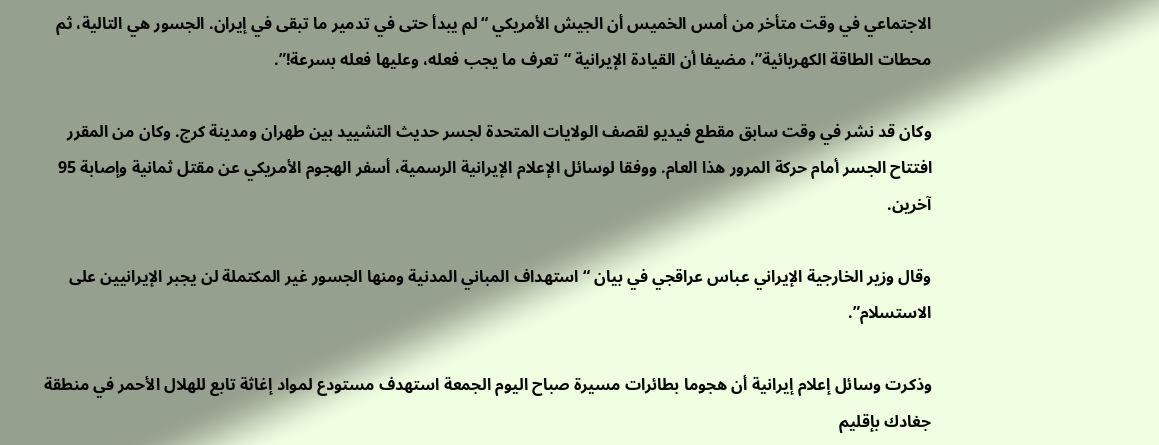الاجتماعي في وقت متأخر من أمس الخميس أن الجيش الأمريكي “لم يبدأ حتى في تدمير ما تبقى في إيران. الجسور هي التالية، ثم محطات الطاقة الكهربائية”، مضيفا أن القيادة الإيرانية “تعرف ما يجب فعله، وعليها فعله بسرعة!”.

وكان قد نشر في وقت سابق مقطع فيديو لقصف الولايات المتحدة لجسر حديث التشييد بين طهران ومدينة كرج. وكان من المقرر افتتاح الجسر أمام حركة المرور هذا العام. ووفقا لوسائل الإعلام الإيرانية الرسمية، أسفر الهجوم الأمريكي عن مقتل ثمانية وإصابة 95 آخرين.

وقال وزير الخارجية الإيراني عباس عراقجي في بيان “استهداف المباني المدنية ومنها الجسور غير المكتملة لن يجبر الإيرانيين على الاستسلام”.

وذكرت وسائل إعلام إيرانية أن هجوما بطائرات مسيرة صباح اليوم الجمعة استهدف مستودع لمواد إغاثة تابع للهلال الأحمر في منطقة جغادك بإقليم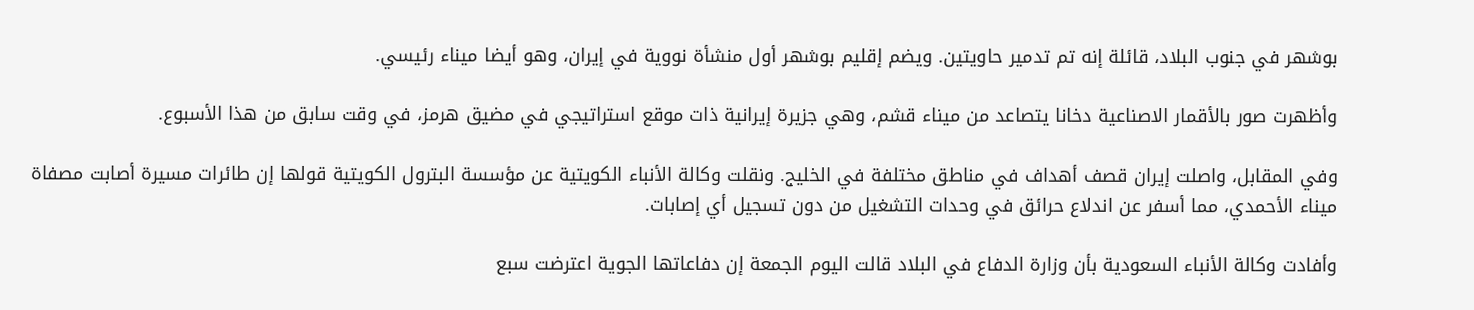بوشهر في جنوب البلاد، قائلة إنه تم تدمير حاويتين. ويضم إقليم بوشهر أول منشأة نووية في إيران، وهو أيضا ميناء رئيسي.

وأظهرت صور بالأقمار الاصناعية دخانا يتصاعد من ميناء قشم، وهي جزيرة إيرانية ذات موقع استراتيجي في مضيق هرمز، في وقت سابق من هذا الأسبوع.

وفي المقابل، واصلت إيران قصف أهداف في مناطق مختلفة في الخليج. ونقلت وكالة الأنباء الكويتية عن مؤسسة البترول الكويتية قولها إن طائرات مسيرة أصابت مصفاة ميناء الأحمدي، مما أسفر عن اندلاع حرائق في وحدات التشغيل من دون تسجيل أي إصابات.

وأفادت وكالة الأنباء السعودية بأن وزارة الدفاع في البلاد قالت اليوم الجمعة إن دفاعاتها الجوية اعترضت سبع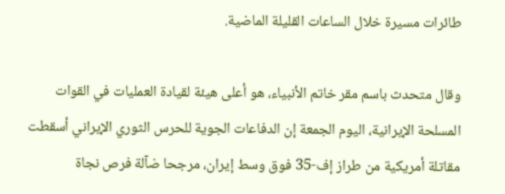طائرات مسيرة خلال الساعات القليلة الماضية.

وقال متحدث باسم مقر خاتم الأنبياء، هو أعلى هيئة لقيادة ‌العمليات في القوات المسلحة الإيرانية، اليوم الجمعة إن الدفاعات الجوية للحرس الثوري الإيراني أسقطت مقاتلة أمريكية من طراز إف-35 فوق وسط إيران، مرجحا ضآلة فرص نجاة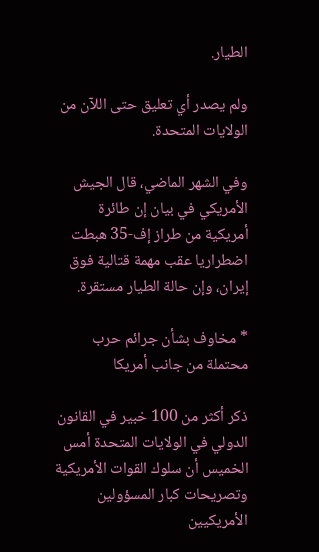الطيار.

ولم يصدر أي تعليق حتى اللآن من الولايات المتحدة.

وفي الشهر الماضي، قال الجيش الأمريكي في بيان إن طائرة أمريكية من طراز إف-35 هبطت اضطراريا عقب مهمة قتالية فوق إيران، وإن حالة الطيار مستقرة.

* مخاوف بشأن جرائم حرب محتملة من جانب أمريكا

ذكر أكثر من 100 خبير في القانون الدولي في الولايات المتحدة أمس الخميس أن سلوك القوات الأمريكية وتصريحات كبار المسؤولين الأمريكيين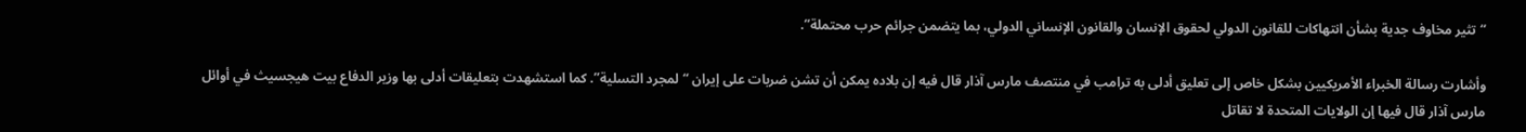“تثير مخاوف جدية بشأن انتهاكات للقانون الدولي لحقوق الإنسان والقانون الإنساني الدولي، بما يتضمن جرائم حرب محتملة”.

وأشارت رسالة الخبراء الأمريكيين بشكل خاص إلى تعليق أدلى به ترامب في منتصف مارس آذار قال فيه إن بلاده يمكن أن تشن ضربات على إيران “لمجرد التسلية”. كما استشهدت بتعليقات أدلى بها وزير الدفاع بيت هيجسيث في أوائل مارس آذار قال فيها إن الولايات المتحدة لا تقاتل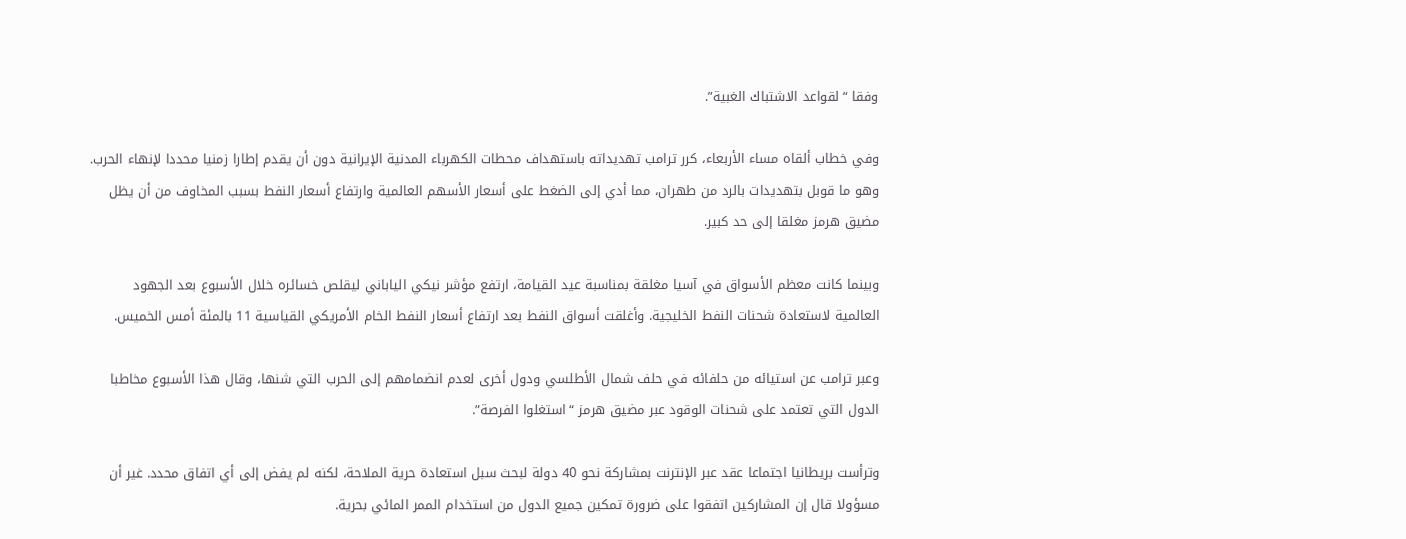وفقا “لقواعد الاشتباك الغبية”.

وفي خطاب ألقاه مساء الأربعاء، كرر ترامب تهديداته باستهداف محطات الكهرباء المدنية الإيرانية دون أن يقدم إطارا زمنيا محددا لإنهاء الحرب. وهو ما قوبل بتهديدات بالرد من طهران، مما أدي إلى الضغط على أسعار الأسهم العالمية وارتفاع أسعار النفط بسبب المخاوف من أن يظل مضيق هرمز مغلقا إلى حد كبير.

وبينما كانت معظم الأسواق في آسيا مغلقة بمناسبة عيد القيامة، ارتفع مؤشر نيكي الياباني ليقلص خسائره خلال الأسبوع بعد الجهود العالمية لاستعادة شحنات النفط الخليجية. وأغلقت أسواق النفط بعد ارتفاع أسعار النفط الخام الأمريكي القياسية 11 بالمئة أمس الخميس.

وعبر ترامب عن استيائه من حلفائه في حلف شمال الأطلسي ودول أخرى لعدم انضمامهم إلى الحرب التي شنها، وقال هذا الأسبوع مخاطبا الدول التي تعتمد على شحنات الوقود عبر مضيق هرمز “استغلوا الفرصة”.

وترأست بريطانيا اجتماعا عقد عبر الإنترنت بمشاركة نحو 40 دولة لبحث سبل استعادة حرية الملاحة، لكنه لم يفض إلى أي اتفاق محدد. غير أن مسؤولا قال إن المشاركين اتفقوا على ضرورة تمكين جميع الدول من استخدام الممر المائي بحرية.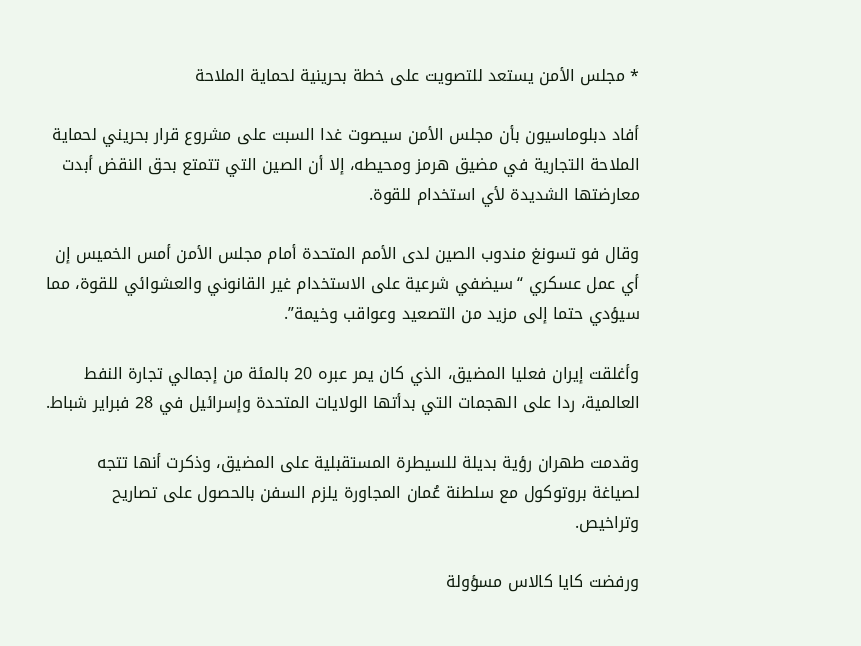* مجلس الأمن يستعد للتصويت على خطة بحرينية لحماية الملاحة

أفاد دبلوماسيون بأن مجلس الأمن سيصوت غدا السبت على مشروع قرار بحريني لحماية الملاحة التجارية في مضيق هرمز ومحيطه، إلا أن الصين التي تتمتع بحق النقض أبدت معارضتها الشديدة لأي استخدام للقوة.

وقال فو تسونغ مندوب الصين لدى الأمم المتحدة أمام مجلس الأمن أمس الخميس إن أي عمل عسكري “سيضفي شرعية على الاستخدام غير القانوني والعشوائي للقوة، مما سيؤدي حتما إلى مزيد من التصعيد وعواقب وخيمة”.

وأغلقت إيران فعليا المضيق، الذي كان يمر عبره 20 بالمئة من إجمالي تجارة النفط العالمية، ردا على الهجمات التي بدأتها الولايات المتحدة وإسرائيل في 28 فبراير شباط.

وقدمت طهران رؤية بديلة للسيطرة المستقبلية على المضيق، وذكرت أنها تتجه لصياغة بروتوكول مع سلطنة عُمان المجاورة يلزم السفن بالحصول على تصاريح وتراخيص.

ورفضت كايا كالاس مسؤولة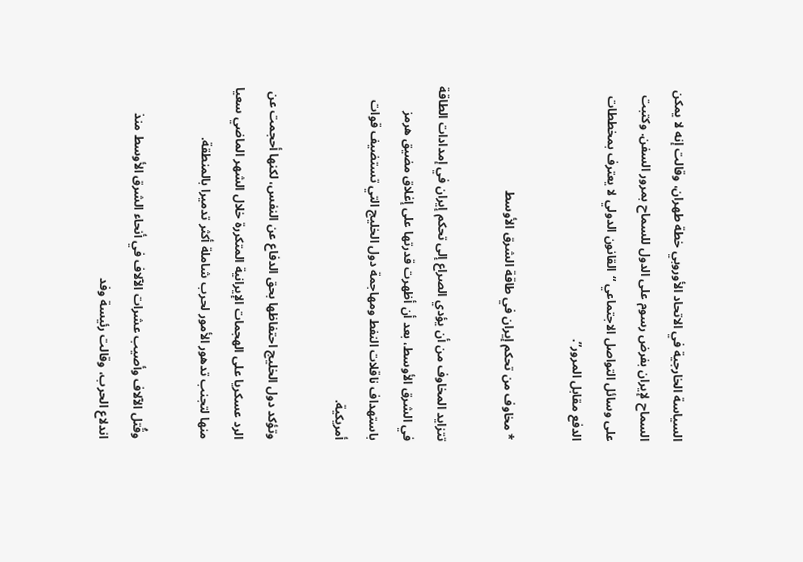السياسة الخارجية في الاتحاد الأوروبي خطة طهران، وقالت إنه لا يمكن السماح لإيران بفرض رسوم على الدول للسماح بمرور السفن. وكتبت على وسائل التواصل الاجتماعي “القانون الدولي لا يعترف بمخططات الدفع مقابل المرور”.

* مخاوف من تحكم إيران في طاقة الشرق الأوسط

تتزايد المخاوف من أن يؤدي الصراع إلى تحكم إيران في إمدادات الطاقة في الشرق الأوسط، بعد أن أظهرت قدرتها على إغلاق مضيق هرمز باستهداف ناقلات النفط ومهاجمة دول الخليج التي تستضيف قوات أمريكية.

وتؤكد دول الخليج احتفاظها بحق الدفاع عن النفس، لكنها أحجمت عن الرد عسكريا على الهجمات الإيرانية المتكررة خلال الشهر الماضي سعيا منها لتجنب تدهور الأمور لحرب شاملة أكثر تدميرا بالمنطقة.

وقُتل الآلاف وأصيب عشرات الآلاف في أنحاء الشرق الأوسط منذ اندلاع الحرب، وقالت رئيسة وفد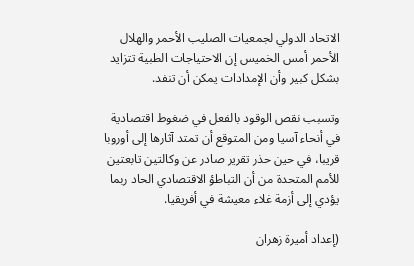الاتحاد الدولي لجمعيات الصليب الأحمر والهلال الأحمر أمس الخميس إن الاحتياجات الطبية تتزايد بشكل كبير وأن الإمدادات يمكن أن تنفد.

وتسبب نقص الوقود بالفعل في ضغوط اقتصادية في أنحاء آسيا ومن المتوقع أن تمتد آثارها إلى أوروبا قريبا، في حين حذر تقرير صادر عن وكالتين تابعتين للأمم المتحدة من أن التباطؤ الاقتصادي الحاد ربما يؤدي إلى أزمة غلاء معيشة في أفريقيا.

(إعداد أميرة زهران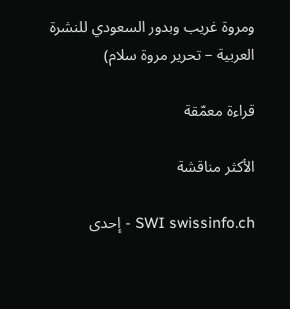ومروة غريب وبدور السعودي للنشرة العربية – تحرير مروة سلام)

قراءة معمّقة

الأكثر مناقشة

SWI swissinfo.ch - إحدى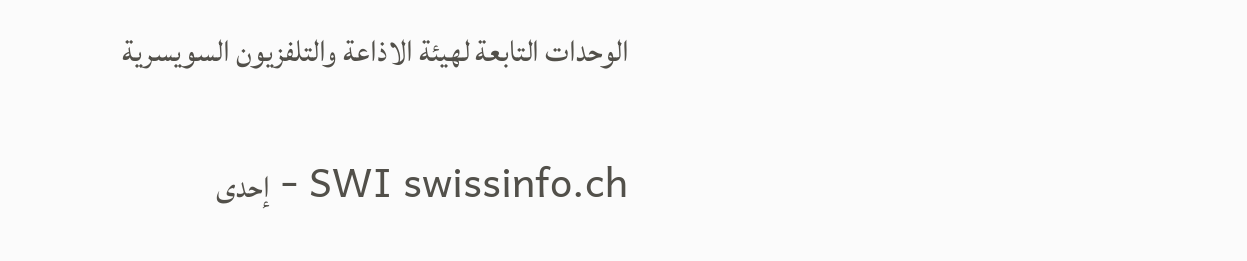الوحدات التابعة لهيئة الاذاعة والتلفزيون السويسرية

SWI swissinfo.ch - إحدى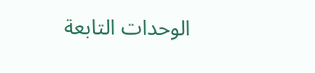الوحدات التابعة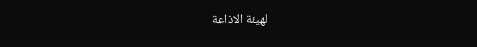لهيئة الاذاعة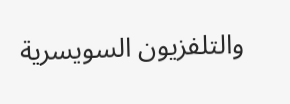والتلفزيون السويسرية